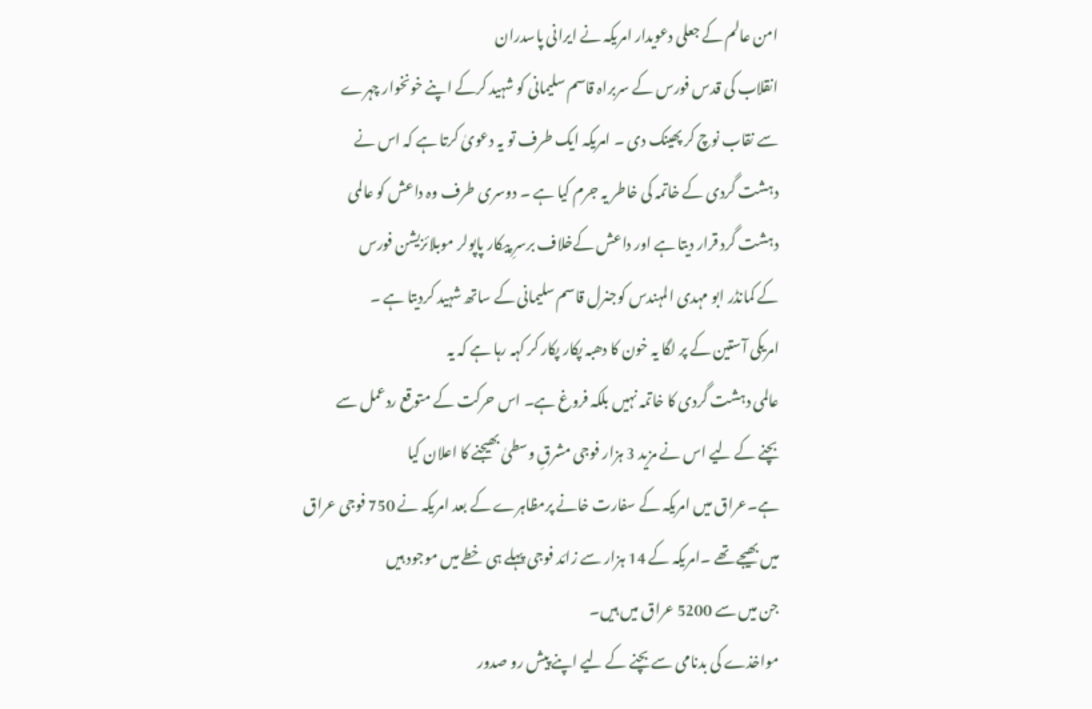امن عالم کے جعلی دعویدار امریکہ نے ایرانی پاسدران
انقلاب کی قدس فورس کے سربراہ قاسم سلیمانی کو شہید کرکے اپنے خونخوار چہرے
سے نقاب نوچ کر پھینک دی ۔ امریکہ ایک طرف تو یہ دعویٰ کرتا ہے کہ اس نے
دہشت گردی کے خاتمہ کی خاطر یہ جرم کیا ہے ۔ دوسری طرف وہ داعش کو عالمی
دہشت گرد قرار دیتا ہے اور داعش کےخلاف برسرِ پیکار پاپولر موبلائزیشن فورس
کے کمانڈر ابو مہدی المہندس کوجنرل قاسم سلیمانی کے ساتھ شہید کردیتا ہے ۔
امریکی آستین کے پر لگا یہ خون کا دھبہ پکار پکار کر کہہ رہا ہے کہ یہ
عالمی دہشت گردی کا خاتمہ نہیں بلکہ فروغ ہے۔ اس حرکت کے متوقع ردعمل سے
بچنے کے لیے اس نے مزید 3 ہزار فوجی مشرقِ وسطیٰ بھیجنے کا اعلان کیا
ہے۔عراق میں امریکہ کے سفارت خانے پرمظاہرے کے بعد امریکہ نے 750 فوجی عراق
میں بھیجے تھے ۔امریکہ کے 14 ہزار سے زائد فوجی پہلے ہی خطے میں موجود ہیں
جن میں سے 5200 عراق میں ہیں۔
مواخذے کی بدنامی سے بچنے کے لیے اپنے پیش رو صدور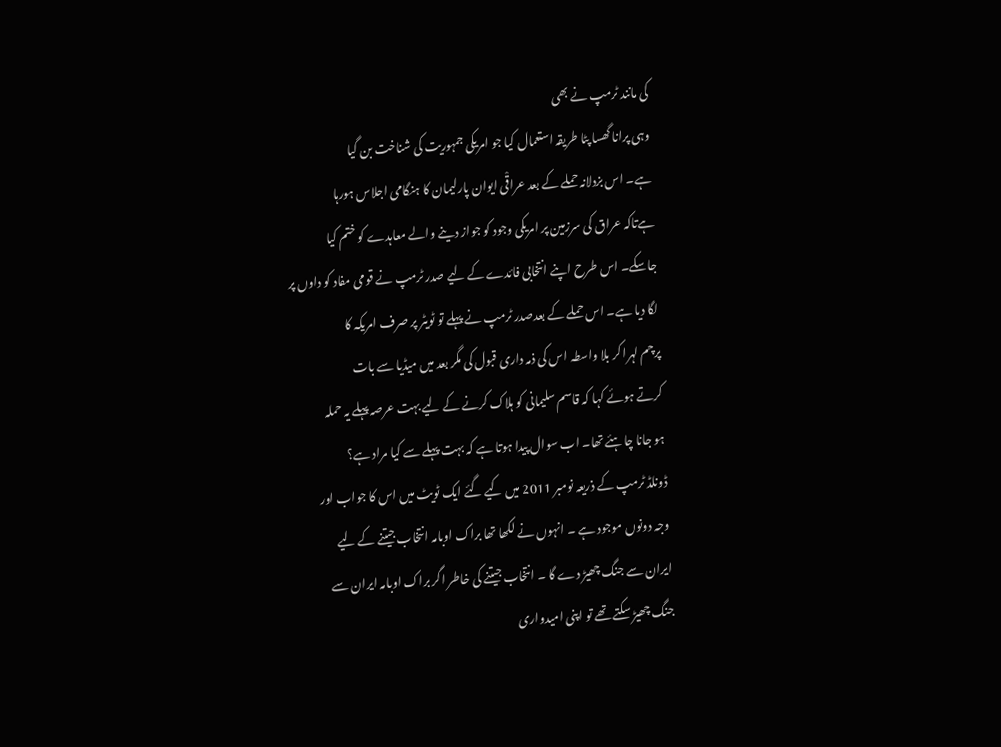کی مانند ٹرمپ نے بھی
وہی پرانا گھسا پٹا طریقہ استعمال کیا جو امریکی جمہوریت کی شناخت بن گیا
ہے۔ اس بزدلانہ حملے کے بعد عراقْی ایوان پارلیمان کا ہنگامی اجلاس ہورہا
ہےتاکہ عراق کی سرزمین پر امریکی وجود کو جواز دینے والے معاہدے کو ختم کیا
جاسکے۔ اس طرح اپنے انتخابی فائدے کے لیے صدر ٹرمپ نے قومی مفاد کو داوں پر
لگا دیا ہے۔ اس حملے کے بعدصدر ٹرمپ نے پہلے تو ٹویٹر پر صرف امریکہ کا
پرچم لہرا کر بلا واسطہ اس کی ذمہ داری قبول کی مگر بعد میں میڈیا سے بات
کرتے ہوئے کہا کہ قاسم سلیمانی کو ہلاک کرنے کے لیے بہت عرصہ پہلے یہ حملہ
ہو جانا چاہئے تھا۔ اب سوال پیدا ہوتا ہے کہ بہت پہلے سے کیا مراد ہے؟
ڈونلڈ ٹرمپ کے ذریعہ نومبر 2011 میں کیے گئے ایک ٹویٹ میں اس کا جواب اور
وجہ دونوں موجود ہے ۔ انہوں نے لکھا تھا براک اوبامہ انتخاب جیتنے کے لیے
ایران سے جنگ چھیڑ دے گا ۔ انتخاب جیتنے کی خاطر اگر براک اوبامہ ایران سے
جنگ چھیڑ سکتے تھے تو اپنی امیدواری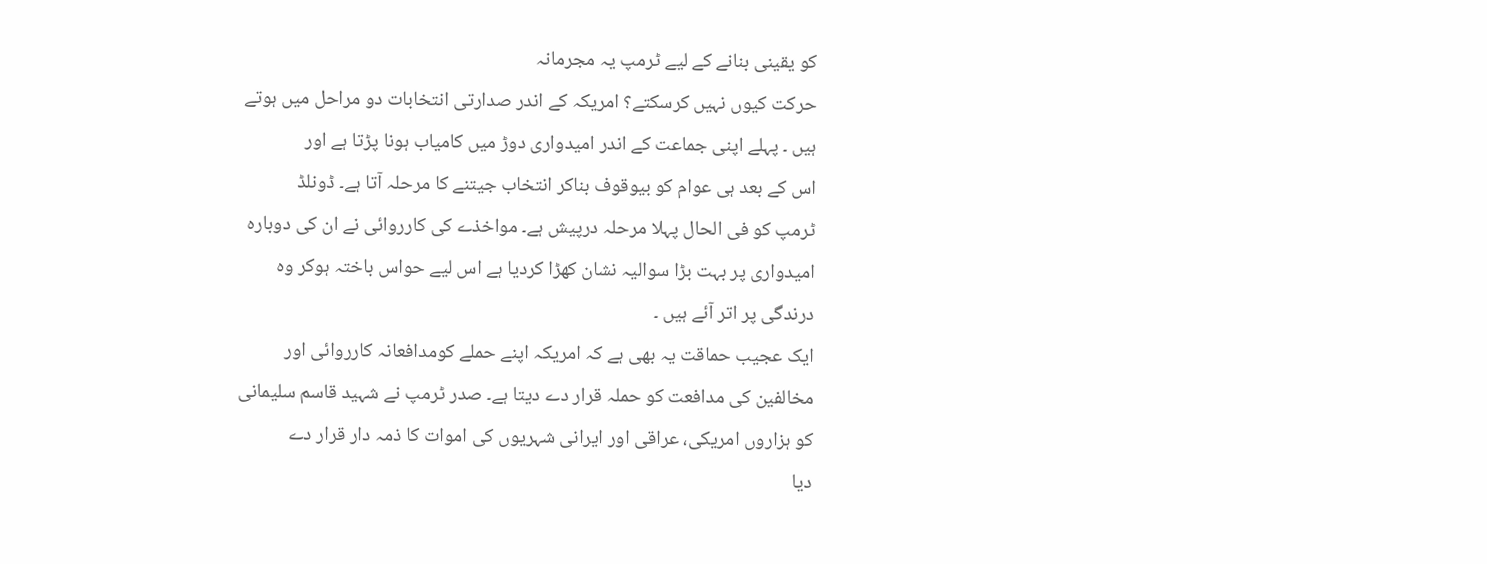کو یقینی بنانے کے لیے ٹرمپ یہ مجرمانہ
حرکت کیوں نہیں کرسکتے؟ امریکہ کے اندر صدارتی انتخابات دو مراحل میں ہوتے
ہیں ۔ پہلے اپنی جماعت کے اندر امیدواری دوڑ میں کامیاب ہونا پڑتا ہے اور
اس کے بعد ہی عوام کو بیوقوف بناکر انتخاب جیتنے کا مرحلہ آتا ہے۔ ڈونلڈ
ٹرمپ کو فی الحال پہلا مرحلہ درپیش ہے۔ مواخذے کی کارروائی نے ان کی دوبارہ
امیدواری پر بہت بڑا سوالیہ نشان کھڑا کردیا ہے اس لیے حواس باختہ ہوکر وہ
درندگی پر اتر آئے ہیں ۔
ایک عجیب حماقت یہ بھی ہے کہ امریکہ اپنے حملے کومدافعانہ کارروائی اور
مخالفین کی مدافعت کو حملہ قرار دے دیتا ہے۔ صدر ٹرمپ نے شہید قاسم سلیمانی
کو ہزاروں امریکی، عراقی اور ایرانی شہریوں کی اموات کا ذمہ دار قرار دے
دیا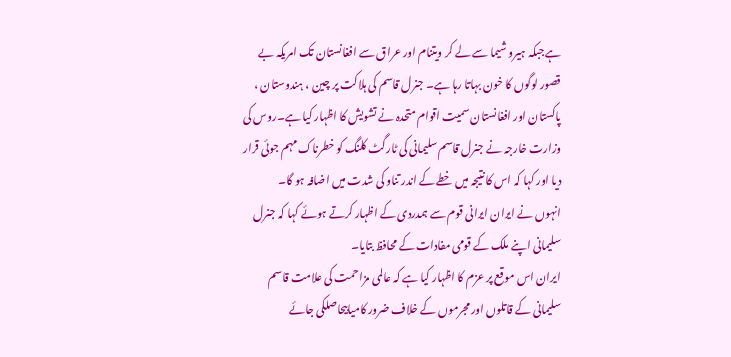ہےجبکہ ہیرو شیما سے لے کر ویتنام اور عراق سے افغانستان تک امریکہ بے
قصور لوگوں کا خون بہاتا رہا ہے۔ جنرل قاسم کی ہلاکت پر چین ، ہندوستان ،
پاکستان اور افغانستان سمیت اقوام متحدہ نے تشویش کا اظہار کیا ہے۔روس کی
وزارت خارجہ نے جنرل قاسم سلیمانی کی ٹارگٹ کلنگ کو خطرناک مہم جوئی قرار
دیا اور کہا کہ اس کا نتیجہ میں خطے کے اندر تناو کی شدت میں اضافہ ہو گا۔
انہوں نے ایران ایرانی قوم سے ہمدردی کے اظہار کرتے ہوئے کہا کہ جنرل
سلیمانی اپنے ملک کے قومی مفادات کے محافظ بتایا۔
ایران اس موقع پر عزم کا اظہار کیا ہے کہ عالمی مزاحمت کی علامت قاسم
سلیمانی کے قاتلوں اور مجرموں کے خلاف ضرور کامیابیحاصلکی جائے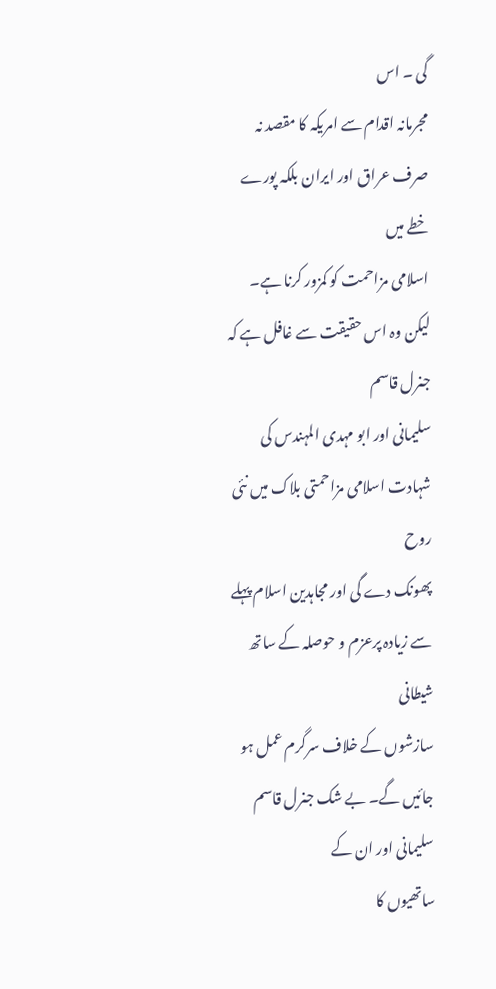گی ۔ اس
مجرمانہ اقدام سے امریکہ کا مقصد نہ صرف عراق اور ایران بلکہ پورے خطے میں
اسلامی مزاحمت کو کمزور کرنا ہے۔ لیکن وہ اس حقیقت سے غافل ہے کہ جنرل قاسم
سلیمانی اور ابو مہدی المہندس کی شہادت اسلامی مزاحمتی بلاک میں نئی روح
پھونک دے گی اور مجاہدین اسلام پہلے سے زیادہ پرعزم و حوصلہ کے ساتھ شیطانی
سازشوں کے خلاف سرگرم عمل ہو جائیں گے۔ بے شک جنرل قاسم سلیمانی اور ان کے
ساتھیوں کا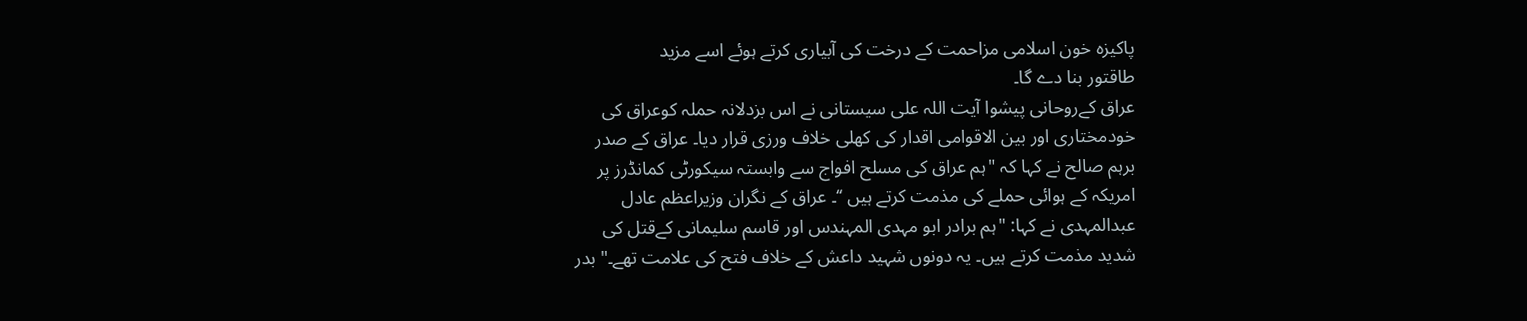پاکیزہ خون اسلامی مزاحمت کے درخت کی آبیاری کرتے ہوئے اسے مزید
طاقتور بنا دے گا۔
عراق کےروحانی پیشوا آیت اللہ علی سیستانی نے اس بزدلانہ حملہ کوعراق کی
خودمختاری اور بین الاقوامی اقدار کی کھلی خلاف ورزی قرار دیا۔ عراق کے صدر
برہم صالح نے کہا کہ "ہم عراق کی مسلح افواج سے وابستہ سیکورٹی کمانڈرز پر
امریکہ کے ہوائی حملے کی مذمت کرتے ہیں ‘‘۔ عراق کے نگران وزیراعظم عادل
عبدالمہدی نے کہا: "ہم برادر ابو مہدی المہندس اور قاسم سلیمانی کےقتل کی
شدید مذمت کرتے ہیں۔ یہ دونوں شہید داعش کے خلاف فتح کی علامت تھے۔" بدر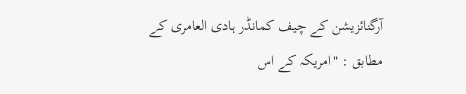آرگنائزیشن کے چیف کمانڈر ہادی العامری کے مطابق : "امریکہ کے اس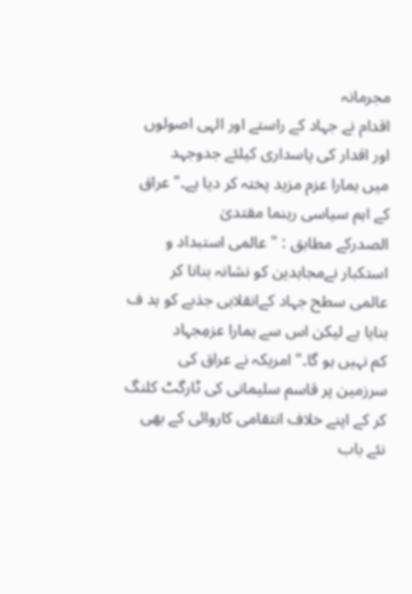مجرمانہ
اقدام نے جہاد کے راستے اور الہی اصولوں اور اقدار کی پاسداری کیلئے جدوجہد
میں ہمارا عزم مزید پختہ کر دیا ہے۔" عراق کے اہم سیاسی رہنما مقتدیٰ
الصدرکے مطابق : "عالمی استبداد و استکبار نےمجاہدین کو نشانہ بنانا کر
عالمی سطح جہاد کےانقلابی جذبے کو ہد ف بنایا ہے لیکن اس سے ہمارا عزمِجہاد
کم نہیں ہو گا۔" امریکہ نے عراق کی سرزمین پر قاسم سلیمانی کی ٹارگٹ کلنگ
کر کے اپنے خلاف انتقامی کاروائی کے بھی نئے باب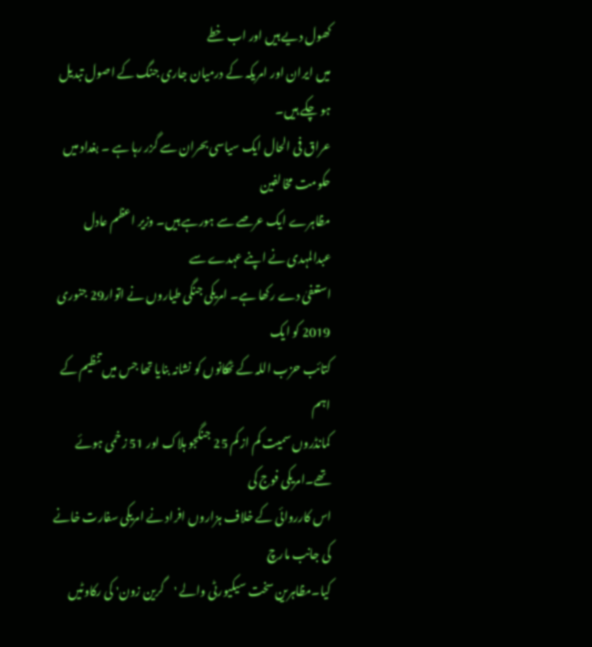کھول دیے ہیں اور اب خطے
میں ایران اور امریکہ کے درمیان جاری جنگ کے اصول تبدیل ہو چکے ہیں۔
عراق فی الحال ایک سیاسی بحران سے گزر رہا ہے ۔ بغداد میں حکومت مخالفین
مظاہرے ایک عرصے سے ہورہے ہیں۔ وزیر اعظم عادل عبدالمہدی نے اپنے عہدے سے
استعفیٰ دے رکھا ہے۔ امریکی جنگی طیاروں نے اتوار29 جنوری 2019 کو ایک
کتائب حزب اللہ کے ٹھکانوں کو نشانہ بنایا تھا جس میں تنظیم کے اہم
کمانڈروں سمیت کم از کم 25 جنگجو ہلاک اور 51 زخمی ہوئے تھے۔امریکی فوج کی
اس کارروائی کے خلاف ہزاروں افراد نے امریکی سفارت خانے کی جانب مارچ
کیا۔مظاہرین سخت سیکیورٹی والے 'گرین زون' کی رکاوٹیں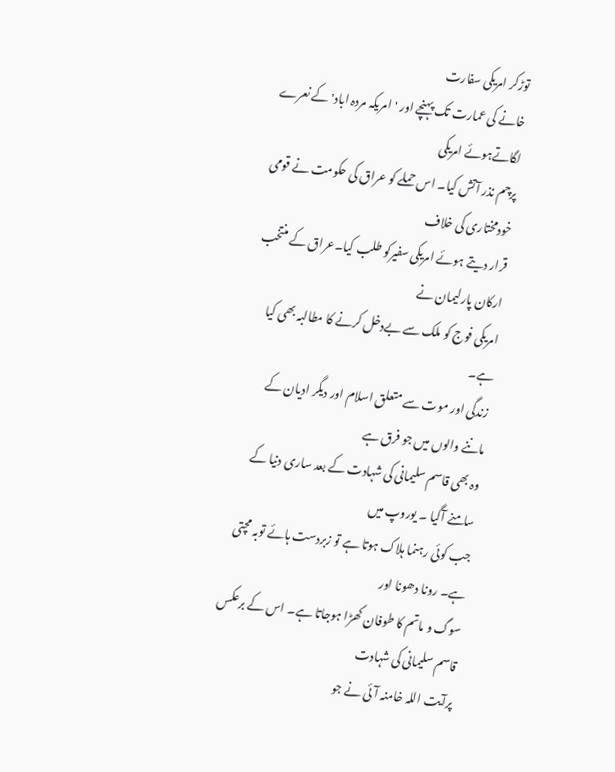توڑکر امریکی سفارت
خانے کی عمارت تک پہنچے اور 'امریکہ مردہ اباد' کے نعرے لگاتےہوئے امریکی
پرچم نذر آتش کیا۔ اس حملے کو عراق کی حکومت نے قومی خودمختاری کی خلاف
قرار دیتے ہوئے امریکی سفیرکو طلب کیا۔عراق کے منتخب ارکان پارلیمان نے
امریکی فوج کو ملک سے بےدخل کرنے کا مطالبہ بھی کیا ہے۔
زندگی اور موت سے متعلق اسلام اور دیگر ادیان کے ماننے والوں میں جو فرق ہے
وہ بھی قاسم سلیمانی کی شہادت کے بعد ساری دنیا کے سامنے آگیا ۔ یوروپ میں
جب کوئی رہنما ہلاک ہوتا ہے تو زبردست ہائے توبہ مچتی ہے۔ رونا دھونا اور
سوگ و ماتم کا طوفان کھڑا ہوجاتا ہے۔ اس کے برعکس قاسم سلیمانی کی شہادت
پرآیت اللہ خامنہ آئی نے جو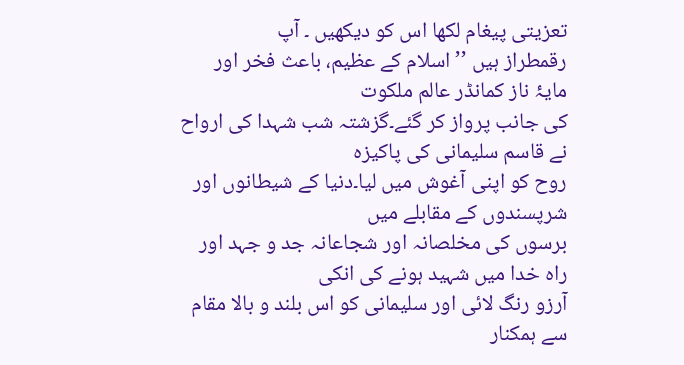تعزیتی پیغام لکھا اس کو دیکھیں ۔ آپ
رقمطراز ہیں ’’ اسلام کے عظیم، باعث فخر اور مایۂ ناز کمانڈر عالم ملکوت
کی جانب پرواز کر گئے۔گزشتہ شب شہدا کی ارواح نے قاسم سلیمانی کی پاکیزہ
روح کو اپنی آغوش میں لیا۔دنیا کے شیطانوں اور شرپسندوں کے مقابلے میں
برسوں کی مخلصانہ اور شجاعانہ جد و جہد اور راہ خدا میں شہید ہونے کی انکی
آرزو رنگ لائی اور سلیمانی کو اس بلند و بالا مقام سے ہمکنار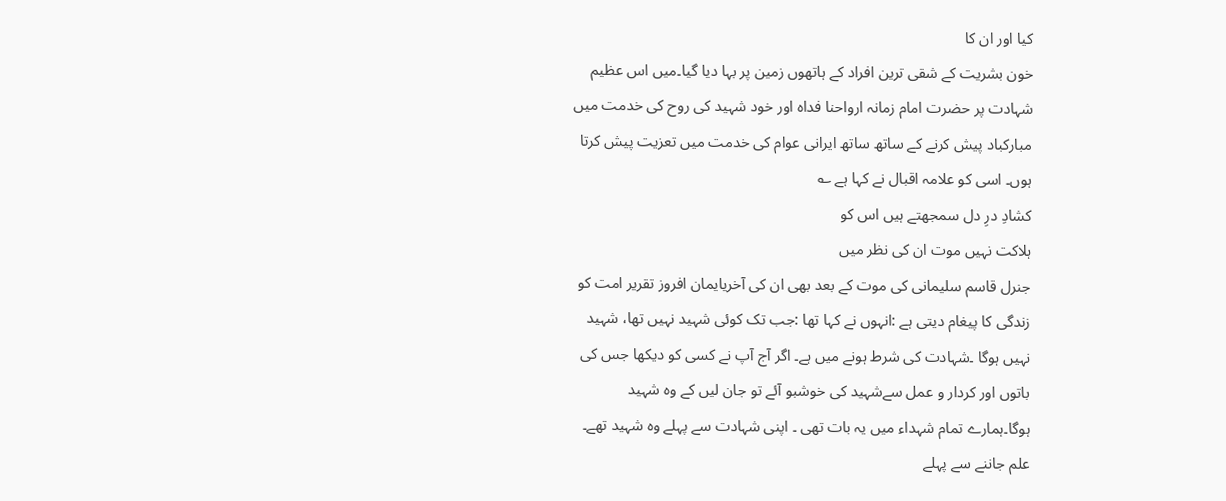کیا اور ان کا
خون بشریت کے شقی ترین افراد کے ہاتھوں زمین پر بہا دیا گیا۔میں اس عظیم
شہادت پر حضرت امام زمانہ ارواحنا فداہ اور خود شہید کی روح کی خدمت میں
مبارکباد پیش کرنے کے ساتھ ساتھ ایرانی عوام کی خدمت میں تعزیت پیش کرتا
ہوں۔ اسی کو علامہ اقبال نے کہا ہے ؎
کشادِ درِ دل سمجھتے ہیں اس کو
ہلاکت نہیں موت ان کی نظر میں
جنرل قاسم سلیمانی کی موت کے بعد بھی ان کی آخریایمان افروز تقریر امت کو
زندگی کا پیغام دیتی ہے :انہوں نے کہا تھا :جب تک کوئی شہید نہیں تھا، شہید
نہیں ہوگا ۔شہادت کی شرط ہونے میں ہے۔ اگر آج آپ نے کسی کو دیکھا جس کی
باتوں اور کردار و عمل سےشہید کی خوشبو آئے تو جان لیں کے وہ شہید
ہوگا۔ہمارے تمام شہداء میں یہ بات تھی ۔ اپنی شہادت سے پہلے وہ شہید تھے۔
علم جاننے سے پہلے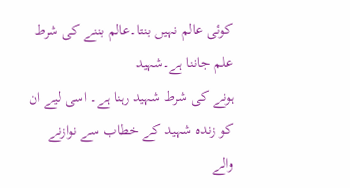کوئی عالم نہیں بنتا۔عالم بننے کی شرط علم جاننا ہے۔شہید
ہونے کی شرط شہید رہنا ہے۔ اسی لیے ان کو زندہ شہید کے خطاب سے نوازنے والے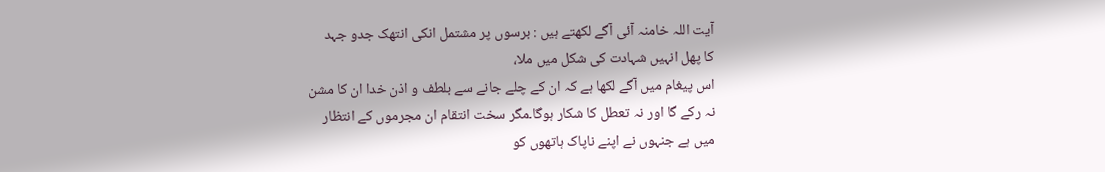آیت اللہ خامنہ آئی آگے لکھتے ہیں : برسوں پر مشتمل انکی انتھک جدو جہد
کا پھل انہیں شہادت کی شکل میں ملا،
اس پیغام میں آگے لکھا ہے کہ ان کے چلے جانے سے بلطف و اذن خدا ان کا مشن
نہ رکے گا اور نہ تعطل کا شکار ہوگا۔مگر سخت انتقام ان مجرموں کے انتظار
میں ہے جنہوں نے اپنے ناپاک ہاتھوں کو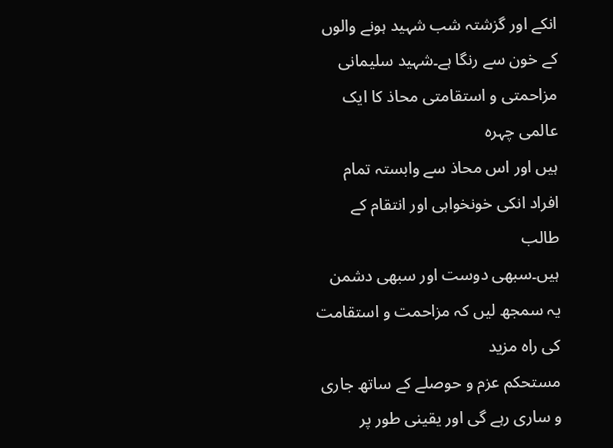انکے اور گزشتہ شب شہید ہونے والوں
کے خون سے رنگا ہے۔شہید سلیمانی مزاحمتی و استقامتی محاذ کا ایک عالمی چہرہ
ہیں اور اس محاذ سے وابستہ تمام افراد انکی خونخواہی اور انتقام کے طالب
ہیں۔سبھی دوست اور سبھی دشمن یہ سمجھ لیں کہ مزاحمت و استقامت کی راہ مزید
مستحکم عزم و حوصلے کے ساتھ جاری و ساری رہے گی اور یقینی طور پر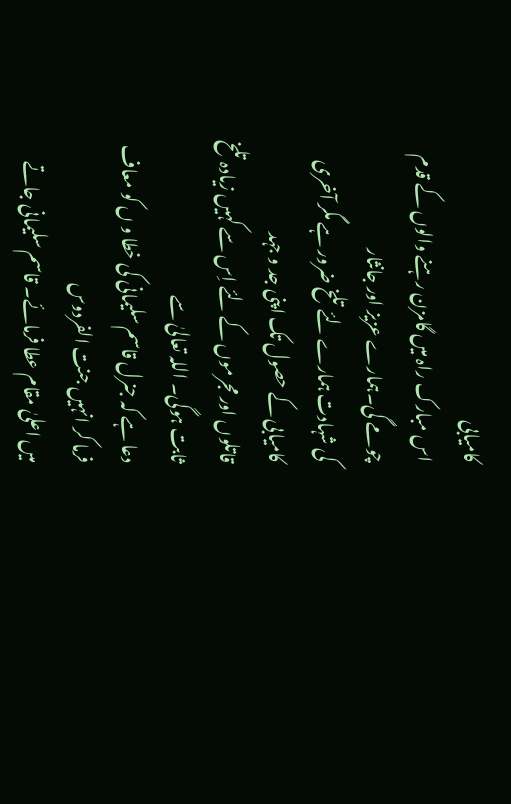کامیابی
اس مبارک راہ میں گامزن رہنے والوں کے قدم چومے گی۔ہمارے عزیز اور جانثار
کی شہادت ہمارے لئے تلخ ضرور ہے مگر آخری کامیابی کے حصول تک اپنی جد و جہد
قاتلوں اور مجرموں کے لئے اِس سے کہیں زیادہ تلخ ثابت ہوگی۔ اللہ تعالیٰ سے
دعا ہے کہ جنرل قاسم سلیمانی کی خطا و ں کو معاف فرما کر انہیں جنت الفردوس
میں اعلیٰ مقام عطا فرمائے۔ قاسم سلیمانی جاتے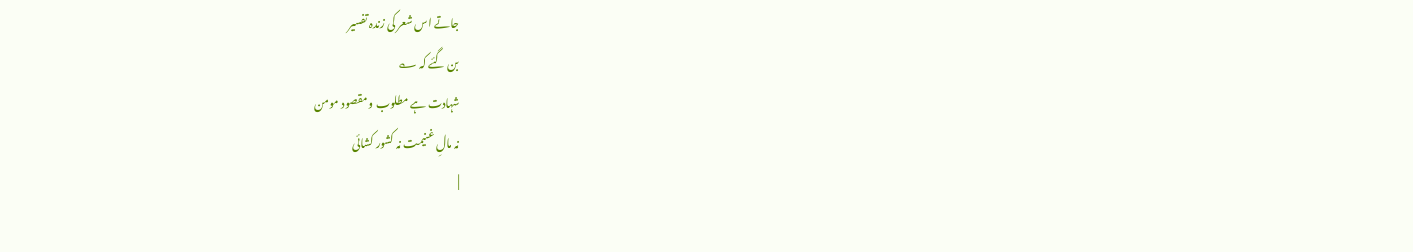جاتے اس شعر کی زندہ تفسیر
بن گئے کہ ؎
شہادت ہے مطلوب و مقصود مومن
نہ مالِ غنیمت نہ کشور کشائی
|